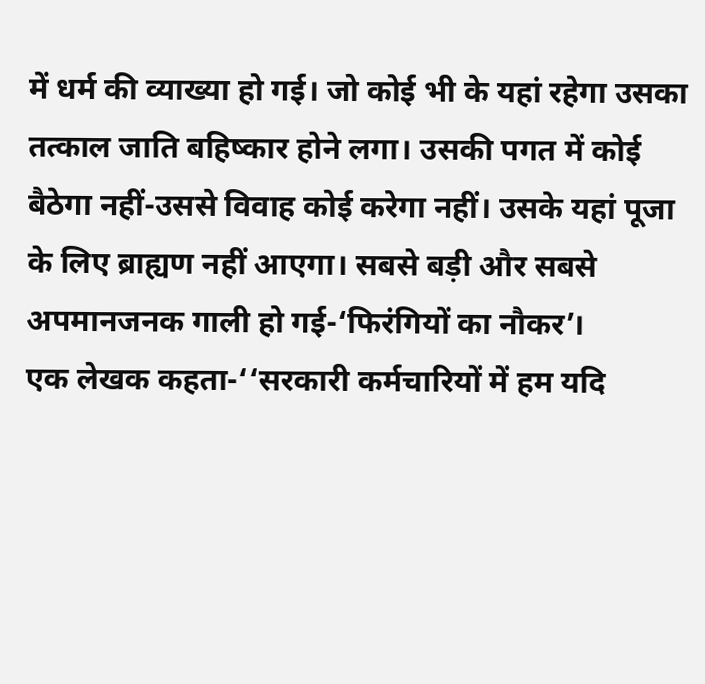में धर्म की व्याख्या हो गई। जो कोई भी के यहां रहेगा उसका तत्काल जाति बहिष्कार होने लगा। उसकी पगत में कोई बैठेगा नहीं-उससे विवाह कोई करेगा नहीं। उसके यहां पूजा के लिए ब्राह्यण नहीं आएगा। सबसे बड़ी और सबसे अपमानजनक गाली हो गई-‘फिरंगियों का नौकर’।
एक लेखक कहता-‘‘सरकारी कर्मचारियों में हम यदि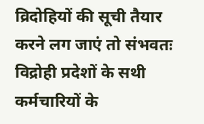व्रिदोहियों की सूची तैयार करने लग जाएं तो संभवतः विद्रोही प्रदेशों के सथी कर्मचारियों के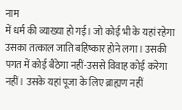नाम
में धर्म की व्याख्या हो गई। जो कोई भी के यहां रहेगा उसका तत्काल जाति बहिष्कार होने लगा। उसकी पगत में कोई बैठेगा नहीं-उससे विवाह कोई करेगा नहीं। उसके यहां पूजा के लिए ब्राह्यण नहीं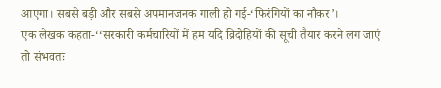आएगा। सबसे बड़ी और सबसे अपमानजनक गाली हो गई-‘फिरंगियों का नौकर’।
एक लेखक कहता-‘‘सरकारी कर्मचारियों में हम यदि व्रिदोहियों की सूची तैयार करने लग जाएं तो संभवतः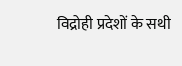विद्रोही प्रदेशों के सथी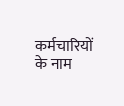कर्मचारियों के नाम